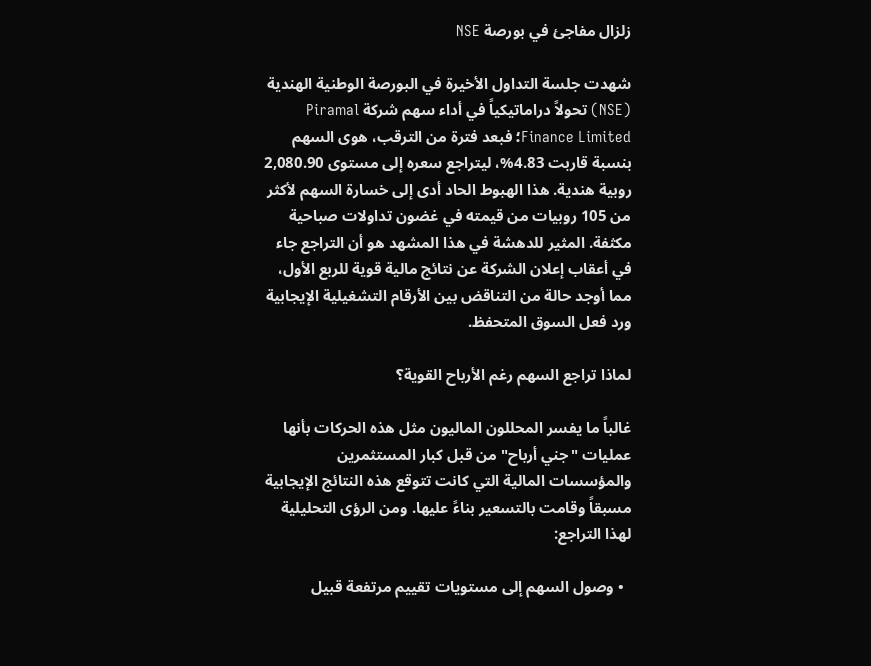زلزال مفاجئ في بورصة NSE

شهدت جلسة التداول الأخيرة في البورصة الوطنية الهندية (NSE) تحولاً دراماتيكياً في أداء سهم شركة Piramal Finance Limited؛ فبعد فترة من الترقب، هوى السهم بنسبة قاربت 4.83%، ليتراجع سعره إلى مستوى 2,080.90 روبية هندية. هذا الهبوط الحاد أدى إلى خسارة السهم لأكثر من 105 روبيات من قيمته في غضون تداولات صباحية مكثفة. المثير للدهشة في هذا المشهد هو أن التراجع جاء في أعقاب إعلان الشركة عن نتائج مالية قوية للربع الأول، مما أوجد حالة من التناقض بين الأرقام التشغيلية الإيجابية ورد فعل السوق المتحفظ.

لماذا تراجع السهم رغم الأرباح القوية؟

غالباً ما يفسر المحللون الماليون مثل هذه الحركات بأنها عمليات "جني أرباح" من قبل كبار المستثمرين والمؤسسات المالية التي كانت تتوقع هذه النتائج الإيجابية مسبقاً وقامت بالتسعير بناءً عليها. ومن الرؤى التحليلية لهذا التراجع:

  • وصول السهم إلى مستويات تقييم مرتفعة قبيل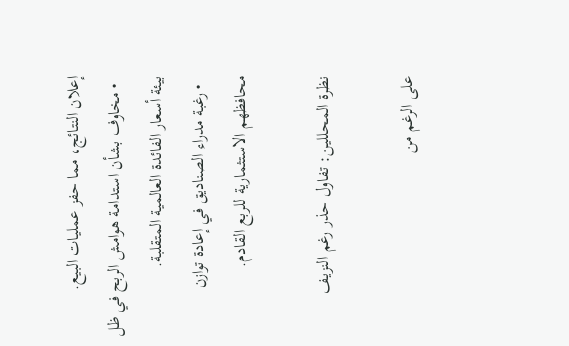إعلان النتائج، مما حفز عمليات البيع.
  • مخاوف بشأن استدامة هوامش الربح في ظل بيئة أسعار الفائدة العالمية المتقلبة.
  • رغبة مدراء الصناديق في إعادة توازن محافظهم الاستثمارية للربع القادم.

نظرة المحللين: تفاول حذر رغم النزيف

على الرغم من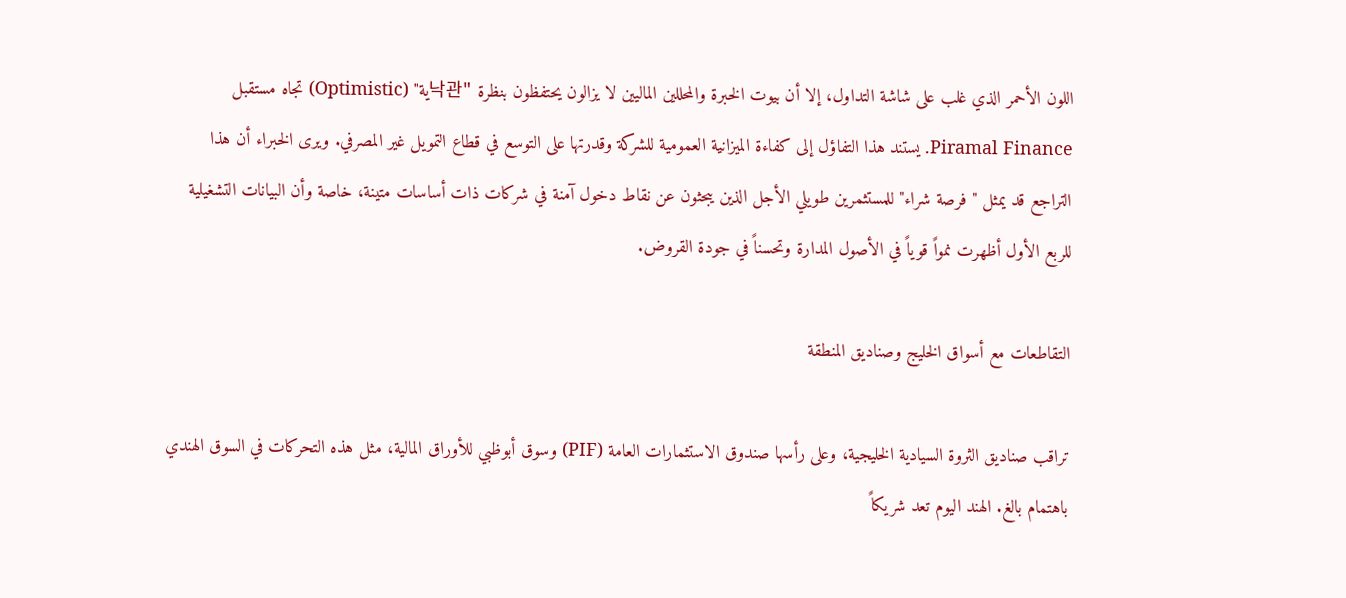اللون الأحمر الذي غلب على شاشة التداول، إلا أن بيوت الخبرة والمحللين الماليين لا يزالون يحتفظون بنظرة "낙관ية" (Optimistic) تجاه مستقبل Piramal Finance. يستند هذا التفاؤل إلى كفاءة الميزانية العمومية للشركة وقدرتها على التوسع في قطاع التمويل غير المصرفي. ويرى الخبراء أن هذا التراجع قد يمثل "فرصة شراء" للمستثمرين طويلي الأجل الذين يبحثون عن نقاط دخول آمنة في شركات ذات أساسات متينة، خاصة وأن البيانات التشغيلية للربع الأول أظهرت نمواً قوياً في الأصول المدارة وتحسناً في جودة القروض.

التقاطعات مع أسواق الخليج وصناديق المنطقة

تراقب صناديق الثروة السيادية الخليجية، وعلى رأسها صندوق الاستثمارات العامة (PIF) وسوق أبوظبي للأوراق المالية، مثل هذه التحركات في السوق الهندي باهتمام بالغ. الهند اليوم تعد شريكاً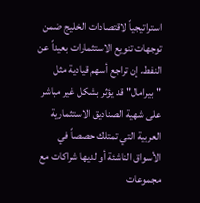استراتيجياً لاقتصادات الخليج ضمن توجهات تنويع الاستثمارات بعيداً عن النفط. إن تراجع أسهم قيادية مثل "بيرامال" قد يؤثر بشكل غير مباشر على شهية الصناديق الاستثمارية العربية التي تمتلك حصصاً في الأسواق الناشئة أو لديها شراكات مع مجموعات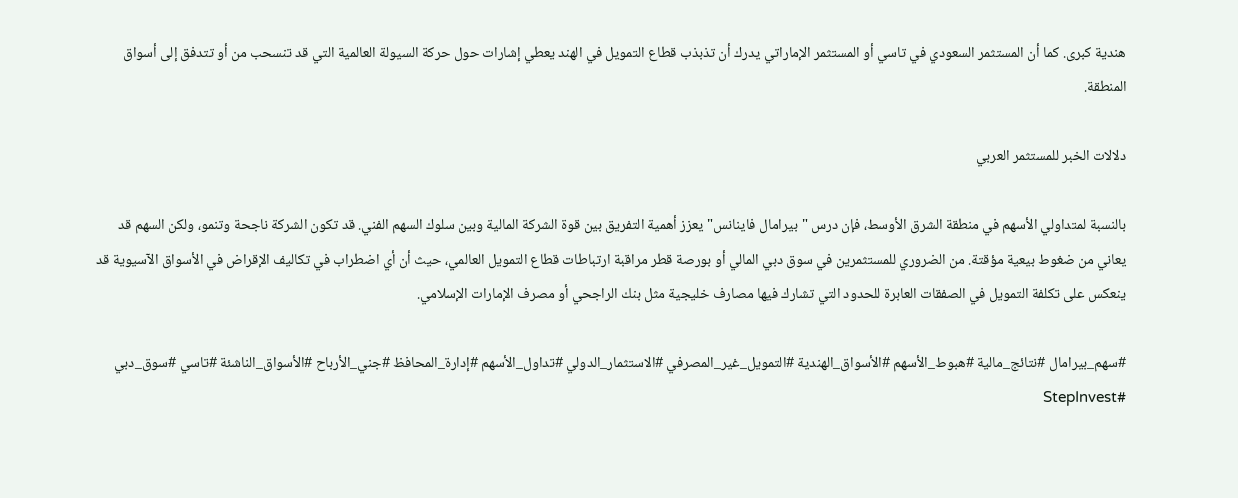هندية كبرى. كما أن المستثمر السعودي في تاسي أو المستثمر الإماراتي يدرك أن تذبذب قطاع التمويل في الهند يعطي إشارات حول حركة السيولة العالمية التي قد تنسحب من أو تتدفق إلى أسواق المنطقة.

دلالات الخبر للمستثمر العربي

بالنسبة لمتداولي الأسهم في منطقة الشرق الأوسط، فإن درس "بيرامال فاينانس" يعزز أهمية التفريق بين قوة الشركة المالية وبين سلوك السهم الفني. قد تكون الشركة ناجحة وتنمو، ولكن السهم قد يعاني من ضغوط بيعية مؤقتة. من الضروري للمستثمرين في سوق دبي المالي أو بورصة قطر مراقبة ارتباطات قطاع التمويل العالمي، حيث أن أي اضطراب في تكاليف الإقراض في الأسواق الآسيوية قد ينعكس على تكلفة التمويل في الصفقات العابرة للحدود التي تشارك فيها مصارف خليجية مثل بنك الراجحي أو مصرف الإمارات الإسلامي.

#سهم_بيرامال #نتائج_مالية #هبوط_الأسهم #الأسواق_الهندية #التمويل_غير_المصرفي #الاستثمار_الدولي #تداول_الأسهم #إدارة_المحافظ #جني_الأرباح #الأسواق_الناشئة #تاسي #سوق_دبي #StepInvest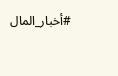#أخبار_المال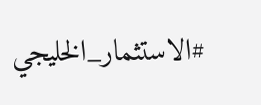#الاستثمار_الخليجي